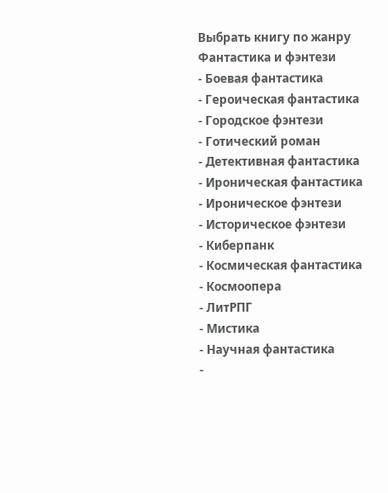Выбрать книгу по жанру
Фантастика и фэнтези
- Боевая фантастика
- Героическая фантастика
- Городское фэнтези
- Готический роман
- Детективная фантастика
- Ироническая фантастика
- Ироническое фэнтези
- Историческое фэнтези
- Киберпанк
- Космическая фантастика
- Космоопера
- ЛитРПГ
- Мистика
- Научная фантастика
-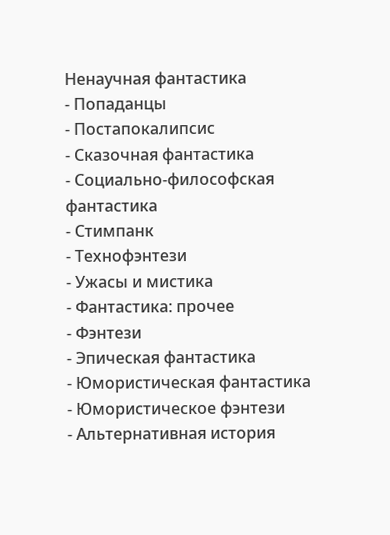Ненаучная фантастика
- Попаданцы
- Постапокалипсис
- Сказочная фантастика
- Социально-философская фантастика
- Стимпанк
- Технофэнтези
- Ужасы и мистика
- Фантастика: прочее
- Фэнтези
- Эпическая фантастика
- Юмористическая фантастика
- Юмористическое фэнтези
- Альтернативная история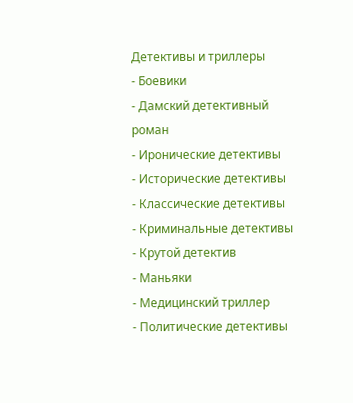Детективы и триллеры
- Боевики
- Дамский детективный роман
- Иронические детективы
- Исторические детективы
- Классические детективы
- Криминальные детективы
- Крутой детектив
- Маньяки
- Медицинский триллер
- Политические детективы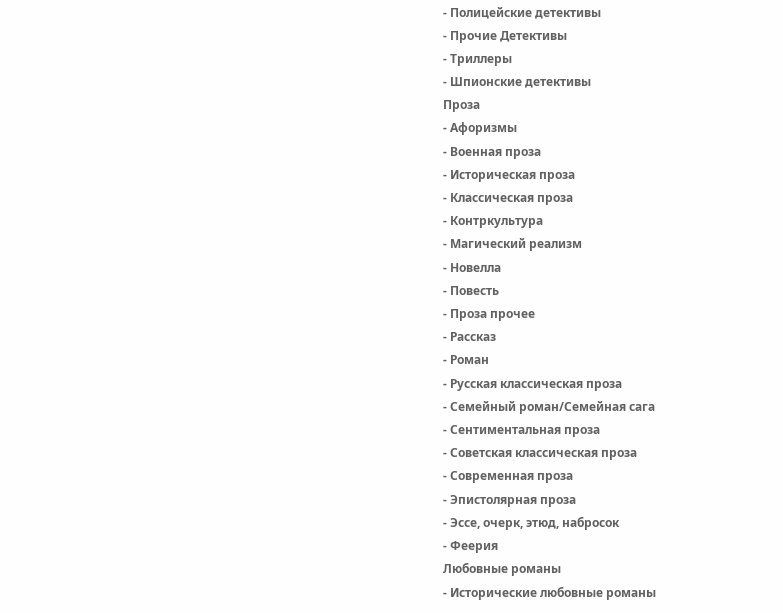- Полицейские детективы
- Прочие Детективы
- Триллеры
- Шпионские детективы
Проза
- Афоризмы
- Военная проза
- Историческая проза
- Классическая проза
- Контркультура
- Магический реализм
- Новелла
- Повесть
- Проза прочее
- Рассказ
- Роман
- Русская классическая проза
- Семейный роман/Семейная сага
- Сентиментальная проза
- Советская классическая проза
- Современная проза
- Эпистолярная проза
- Эссе, очерк, этюд, набросок
- Феерия
Любовные романы
- Исторические любовные романы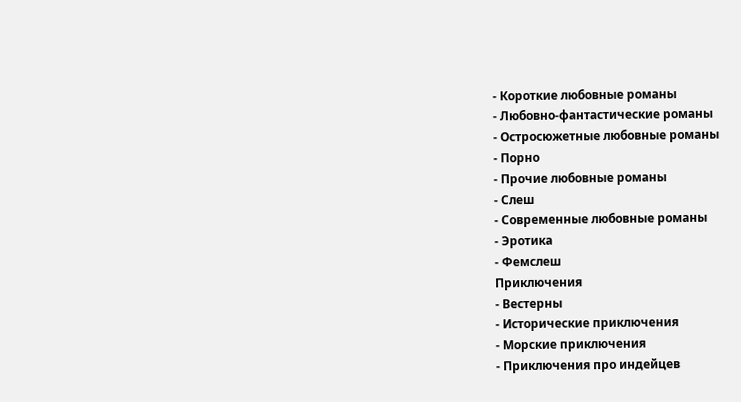- Короткие любовные романы
- Любовно-фантастические романы
- Остросюжетные любовные романы
- Порно
- Прочие любовные романы
- Слеш
- Современные любовные романы
- Эротика
- Фемслеш
Приключения
- Вестерны
- Исторические приключения
- Морские приключения
- Приключения про индейцев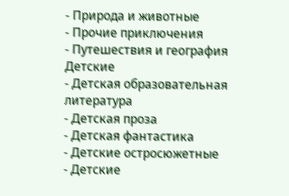- Природа и животные
- Прочие приключения
- Путешествия и география
Детские
- Детская образовательная литература
- Детская проза
- Детская фантастика
- Детские остросюжетные
- Детские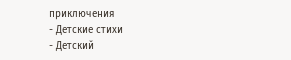приключения
- Детские стихи
- Детский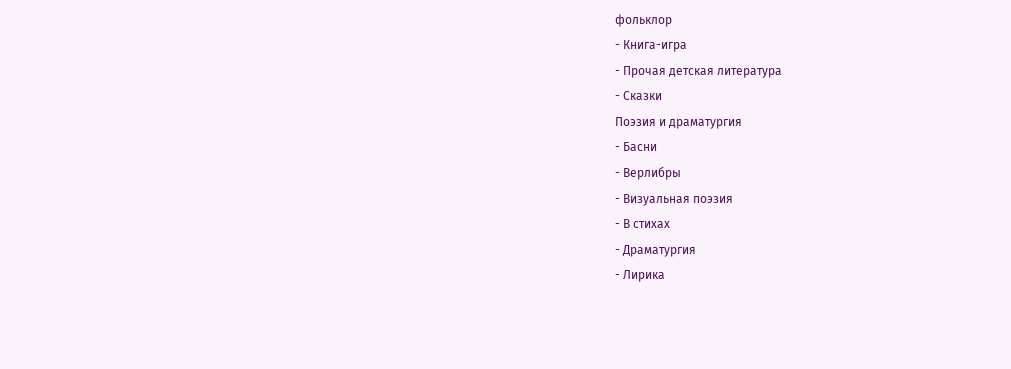фольклор
- Книга-игра
- Прочая детская литература
- Сказки
Поэзия и драматургия
- Басни
- Верлибры
- Визуальная поэзия
- В стихах
- Драматургия
- Лирика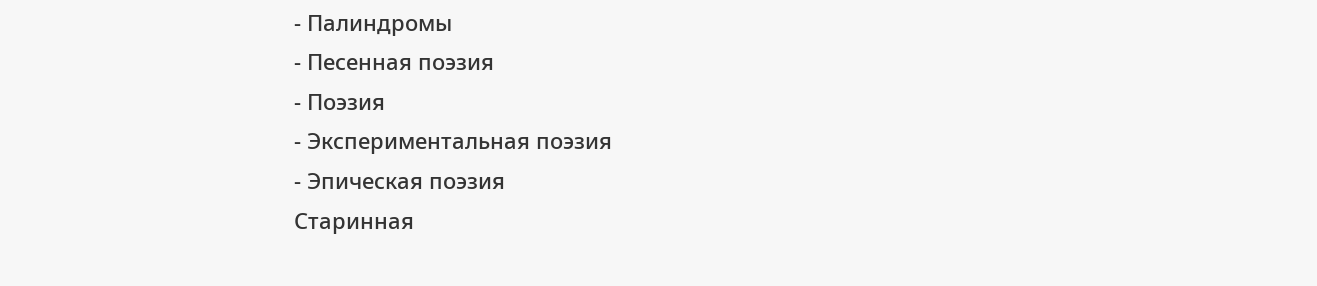- Палиндромы
- Песенная поэзия
- Поэзия
- Экспериментальная поэзия
- Эпическая поэзия
Старинная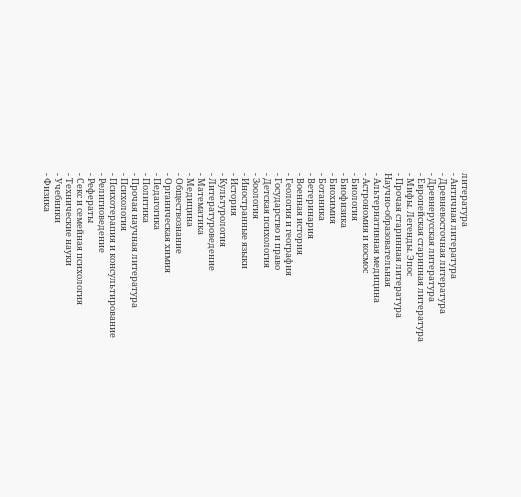литература
- Античная литература
- Древневосточная литература
- Древнерусская литература
- Европейская старинная литература
- Мифы. Легенды. Эпос
- Прочая старинная литература
Научно-образовательная
- Альтернативная медицина
- Астрономия и космос
- Биология
- Биофизика
- Биохимия
- Ботаника
- Ветеринария
- Военная история
- Геология и география
- Государство и право
- Детская психология
- Зоология
- Иностранные языки
- История
- Культурология
- Литературоведение
- Математика
- Медицина
- Обществознание
- Органическая химия
- Педагогика
- Политика
- Прочая научная литература
- Психология
- Психотерапия и консультирование
- Религиоведение
- Рефераты
- Секс и семейная психология
- Технические науки
- Учебники
- Физика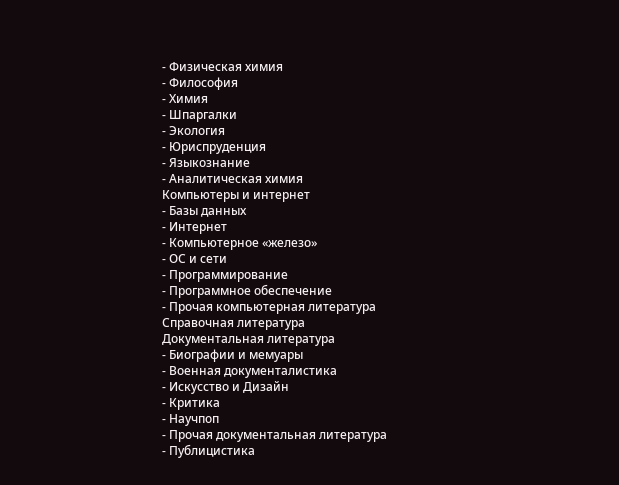- Физическая химия
- Философия
- Химия
- Шпаргалки
- Экология
- Юриспруденция
- Языкознание
- Аналитическая химия
Компьютеры и интернет
- Базы данных
- Интернет
- Компьютерное «железо»
- ОС и сети
- Программирование
- Программное обеспечение
- Прочая компьютерная литература
Справочная литература
Документальная литература
- Биографии и мемуары
- Военная документалистика
- Искусство и Дизайн
- Критика
- Научпоп
- Прочая документальная литература
- Публицистика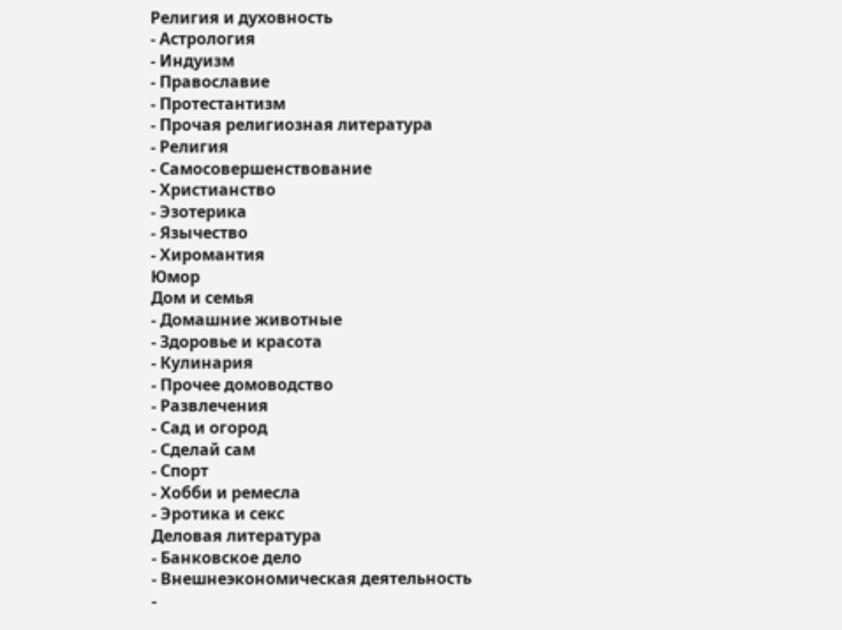Религия и духовность
- Астрология
- Индуизм
- Православие
- Протестантизм
- Прочая религиозная литература
- Религия
- Самосовершенствование
- Христианство
- Эзотерика
- Язычество
- Хиромантия
Юмор
Дом и семья
- Домашние животные
- Здоровье и красота
- Кулинария
- Прочее домоводство
- Развлечения
- Сад и огород
- Сделай сам
- Спорт
- Хобби и ремесла
- Эротика и секс
Деловая литература
- Банковское дело
- Внешнеэкономическая деятельность
-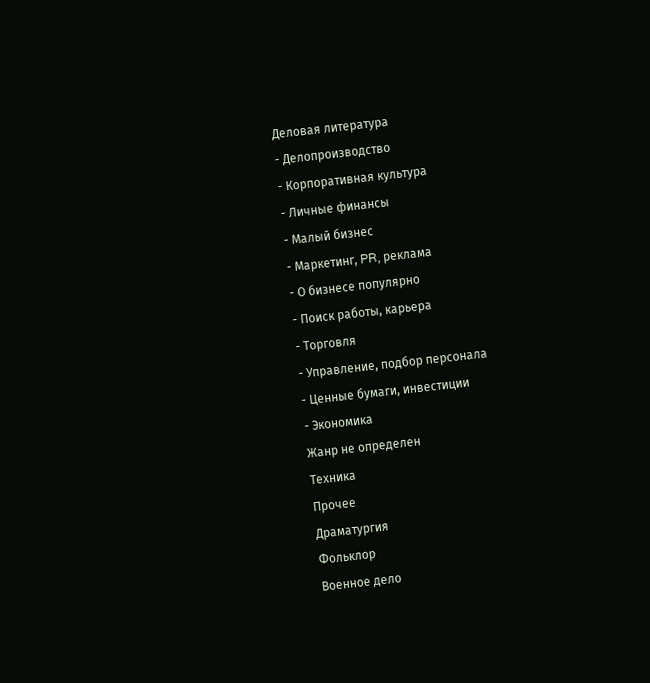Деловая литература
- Делопроизводство
- Корпоративная культура
- Личные финансы
- Малый бизнес
- Маркетинг, PR, реклама
- О бизнесе популярно
- Поиск работы, карьера
- Торговля
- Управление, подбор персонала
- Ценные бумаги, инвестиции
- Экономика
Жанр не определен
Техника
Прочее
Драматургия
Фольклор
Военное дело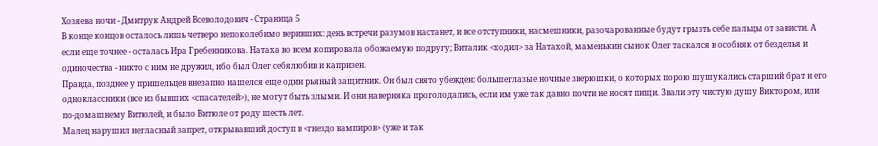Хозяева ночи - Дмитрук Андрей Всеволодович - Страница 5
В конце концов осталось лишь четверо непоколебимо веривших: день встречи разумов настанет, и все отступники, насмешники, разочарованные будут грызть себе пальцы от зависти. А если еще точнее - осталась Ира Гребенникова. Натаха во всем копировала обожаемую подругу; Виталик <ходил> за Натахой, маменькин сынок Олег таскался в особняк от безделья и одиночества - никто с ним не дружил, ибо был Олег себялюбив и капризен.
Правда, позднее у пришельцев внезапно нашелся еще один рьяный защитник. Он был свято убежден: большеглазые ночные зверюшки, о которых порою шушукались старший брат и его одноклассники (все из бывших <спасателей>), не могут быть злыми. И они наверняка проголодались, если им уже так давно почти не носят пищи. Звали эту чистую душу Виктором, или по-домашнему Витюлей, и было Витюле от роду шесть лет.
Малец нарушил негласный запрет, открывавший доступ в <гнездо вампиров> (уже и так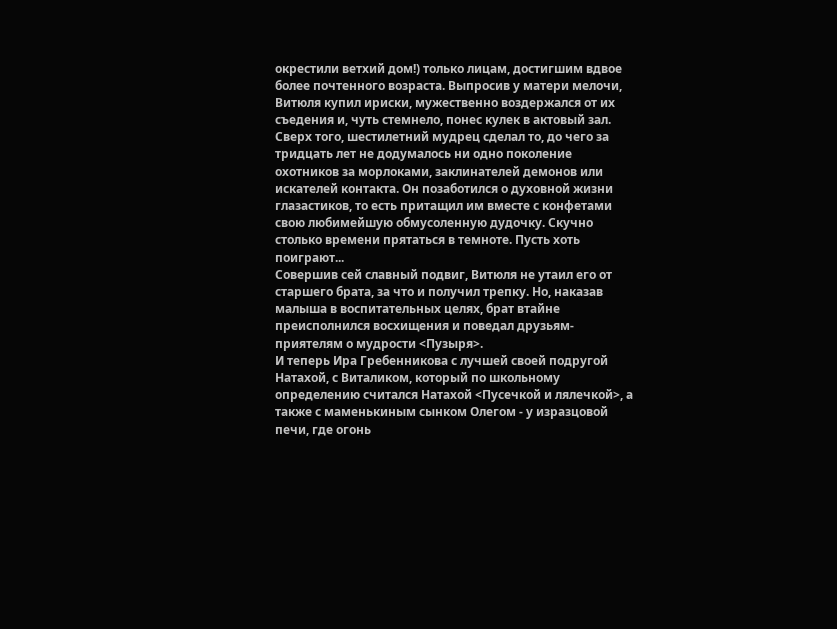окрестили ветхий дом!) только лицам, достигшим вдвое более почтенного возраста. Выпросив у матери мелочи, Витюля купил ириски, мужественно воздержался от их съедения и, чуть стемнело, понес кулек в актовый зал. Сверх того, шестилетний мудрец сделал то, до чего за тридцать лет не додумалось ни одно поколение охотников за морлоками, заклинателей демонов или искателей контакта. Он позаботился о духовной жизни глазастиков, то есть притащил им вместе с конфетами свою любимейшую обмусоленную дудочку. Скучно столько времени прятаться в темноте. Пусть хоть поиграют...
Совершив сей славный подвиг, Витюля не утаил его от старшего брата, за что и получил трепку. Но, наказав малыша в воспитательных целях, брат втайне преисполнился восхищения и поведал друзьям-приятелям о мудрости <Пузыря>.
И теперь Ира Гребенникова с лучшей своей подругой Натахой, с Виталиком, который по школьному определению считался Натахой <Пусечкой и лялечкой>, а также с маменькиным сынком Олегом - у изразцовой печи, где огонь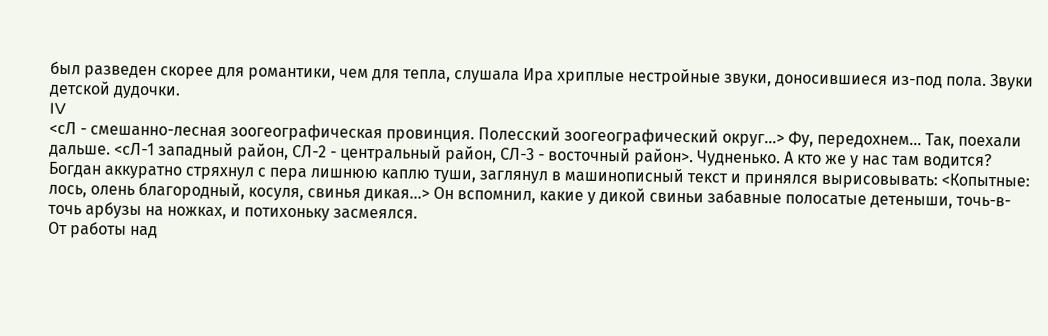был разведен скорее для романтики, чем для тепла, слушала Ира хриплые нестройные звуки, доносившиеся из-под пола. Звуки детской дудочки.
IV
<сЛ - смешанно-лесная зоогеографическая провинция. Полесский зоогеографический округ...> Фу, передохнем... Так, поехали дальше. <сЛ-1 западный район, СЛ-2 - центральный район, СЛ-3 - восточный район>. Чудненько. А кто же у нас там водится? Богдан аккуратно стряхнул с пера лишнюю каплю туши, заглянул в машинописный текст и принялся вырисовывать: <Копытные: лось, олень благородный, косуля, свинья дикая...> Он вспомнил, какие у дикой свиньи забавные полосатые детеныши, точь-в-точь арбузы на ножках, и потихоньку засмеялся.
От работы над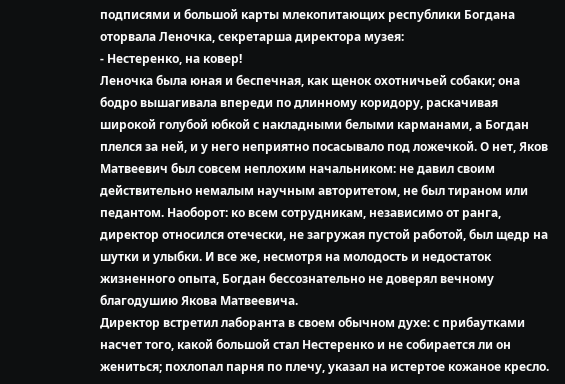подписями и большой карты млекопитающих республики Богдана оторвала Леночка, секретарша директора музея:
- Нестеренко, на ковер!
Леночка была юная и беспечная, как щенок охотничьей собаки; она бодро вышагивала впереди по длинному коридору, раскачивая широкой голубой юбкой с накладными белыми карманами, а Богдан плелся за ней, и у него неприятно посасывало под ложечкой. О нет, Яков Матвеевич был совсем неплохим начальником: не давил своим действительно немалым научным авторитетом, не был тираном или педантом. Наоборот: ко всем сотрудникам, независимо от ранга, директор относился отечески, не загружая пустой работой, был щедр на шутки и улыбки. И все же, несмотря на молодость и недостаток жизненного опыта, Богдан бессознательно не доверял вечному благодушию Якова Матвеевича.
Директор встретил лаборанта в своем обычном духе: с прибаутками насчет того, какой большой стал Нестеренко и не собирается ли он жениться; похлопал парня по плечу, указал на истертое кожаное кресло.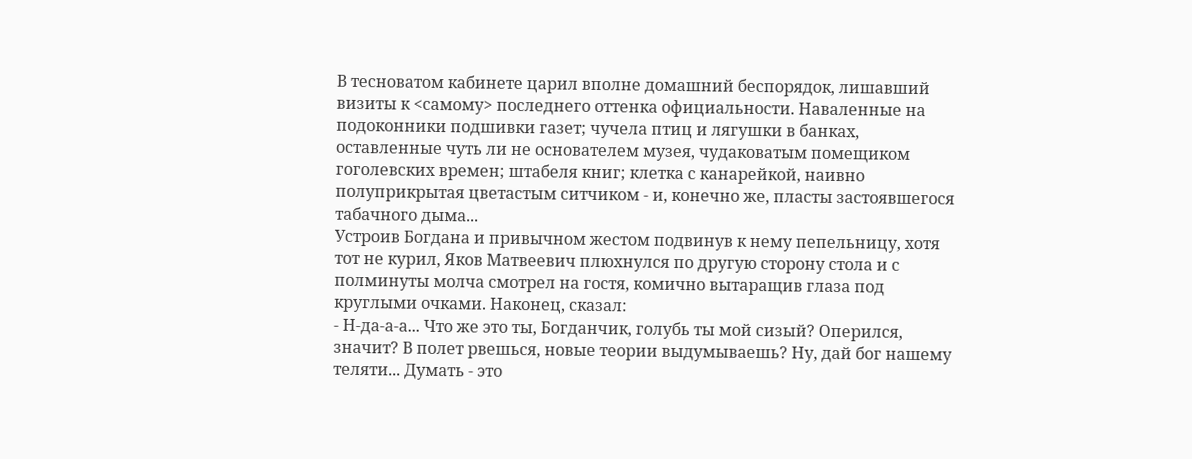В тесноватом кабинете царил вполне домашний беспорядок, лишавший визиты к <самому> последнего оттенка официальности. Наваленные на подоконники подшивки газет; чучела птиц и лягушки в банках, оставленные чуть ли не основателем музея, чудаковатым помещиком гоголевских времен; штабеля книг; клетка с канарейкой, наивно полуприкрытая цветастым ситчиком - и, конечно же, пласты застоявшегося табачного дыма...
Устроив Богдана и привычном жестом подвинув к нему пепельницу, хотя тот не курил, Яков Матвеевич плюхнулся по другую сторону стола и с полминуты молча смотрел на гостя, комично вытаращив глаза под круглыми очками. Наконец, сказал:
- Н-да-а-а... Что же это ты, Богданчик, голубь ты мой сизый? Оперился, значит? В полет рвешься, новые теории выдумываешь? Ну, дай бог нашему теляти... Думать - это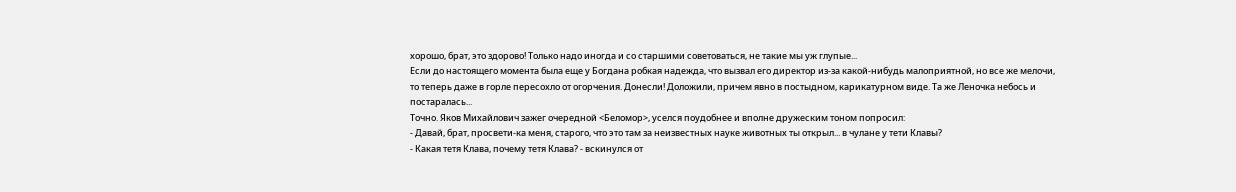хорошо, брат, это здорово! Только надо иногда и со старшими советоваться, не такие мы уж глупые...
Если до настоящего момента была еще у Богдана робкая надежда, что вызвал его директор из-за какой-нибудь малоприятной, но все же мелочи, то теперь даже в горле пересохло от огорчения. Донесли! Доложили, причем явно в постыдном, карикатурном виде. Та же Леночка небось и постаралась...
Точно. Яков Михайлович зажег очередной <Беломор>, уселся поудобнее и вполне дружеским тоном попросил:
- Давай, брат, просвети-ка меня, старого, что это там за неизвестных науке животных ты открыл... в чулане у тети Клавы?
- Какая тетя Клава, почему тетя Клава? - вскинулся от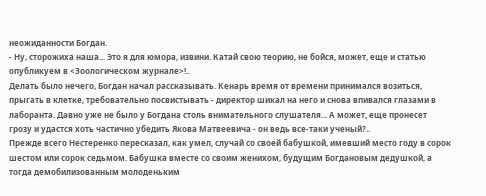неожиданности Богдан.
- Ну, сторожиха наша... Это я для юмора, извини. Катай свою теорию, не бойся, может, еще и статью опубликуем в <Зоологическом журнале>!..
Делать было нечего, Богдан начал рассказывать. Кенарь время от времени принимался возиться, прыгать в клетке, требовательно посвистывать - директор шикал на него и снова впивался глазами в лаборанта. Давно уже не было у Богдана столь внимательного слушателя... А может, еще пронесет грозу и удастся хоть частично убедить Якова Матвеевича - он ведь все-таки ученый?..
Прежде всего Нестеренко пересказал, как умел, случай со своей бабушкой, имевший место году в сорок шестом или сорок седьмом. Бабушка вместе со своим женихом, будущим Богдановым дедушкой, а тогда демобилизованным молоденьким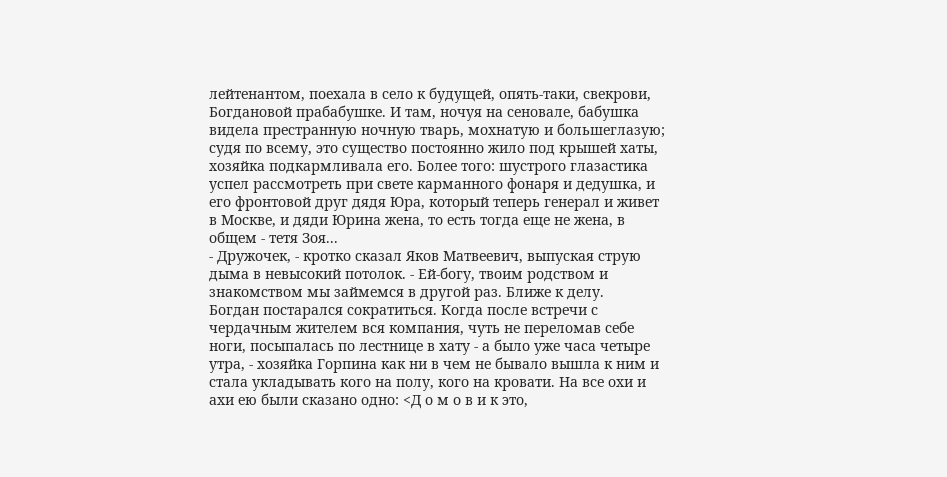лейтенантом, поехала в село к будущей, опять-таки, свекрови, Богдановой прабабушке. И там, ночуя на сеновале, бабушка видела престранную ночную тварь, мохнатую и большеглазую; судя по всему, это существо постоянно жило под крышей хаты, хозяйка подкармливала его. Более того: шустрого глазастика успел рассмотреть при свете карманного фонаря и дедушка, и его фронтовой друг дядя Юра, который теперь генерал и живет в Москве, и дяди Юрина жена, то есть тогда еще не жена, в общем - тетя Зоя...
- Дружочек, - кротко сказал Яков Матвеевич, выпуская струю дыма в невысокий потолок. - Ей-богу, твоим родством и знакомством мы займемся в другой раз. Ближе к делу.
Богдан постарался сократиться. Когда после встречи с чердачным жителем вся компания, чуть не переломав себе ноги, посыпалась по лестнице в хату - а было уже часа четыре утра, - хозяйка Горпина как ни в чем не бывало вышла к ним и стала укладывать кого на полу, кого на кровати. На все охи и ахи ею были сказано одно: <Д о м о в и к это,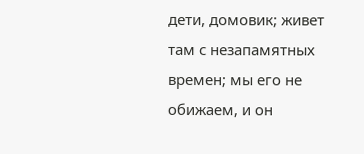дети, домовик; живет там с незапамятных времен; мы его не обижаем, и он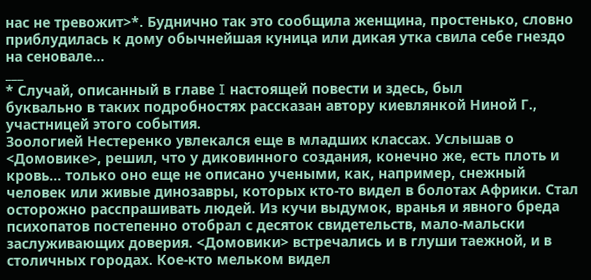нас не тревожит>*. Буднично так это сообщила женщина, простенько, словно приблудилась к дому обычнейшая куница или дикая утка свила себе гнездо на сеновале...
___
* Случай, описанный в главе I настоящей повести и здесь, был
буквально в таких подробностях рассказан автору киевлянкой Ниной Г.,
участницей этого события.
Зоологией Нестеренко увлекался еще в младших классах. Услышав о <Домовике>, решил, что у диковинного создания, конечно же, есть плоть и кровь... только оно еще не описано учеными, как, например, снежный человек или живые динозавры, которых кто-то видел в болотах Африки. Стал осторожно расспрашивать людей. Из кучи выдумок, вранья и явного бреда психопатов постепенно отобрал с десяток свидетельств, мало-мальски заслуживающих доверия. <Домовики> встречались и в глуши таежной, и в столичных городах. Кое-кто мельком видел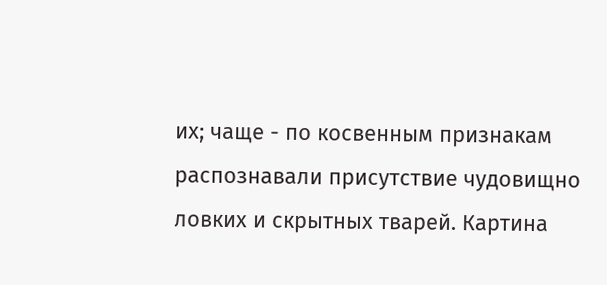их; чаще - по косвенным признакам распознавали присутствие чудовищно ловких и скрытных тварей. Картина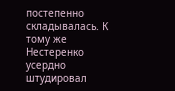постепенно складывалась. К тому же Нестеренко усердно штудировал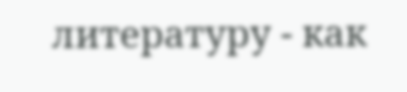литературу - как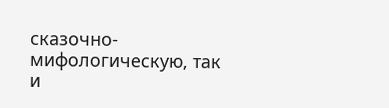сказочно-мифологическую, так и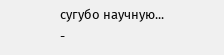сугубо научную...
-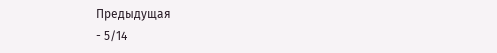Предыдущая
- 5/14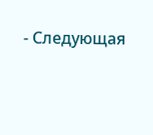- Следующая